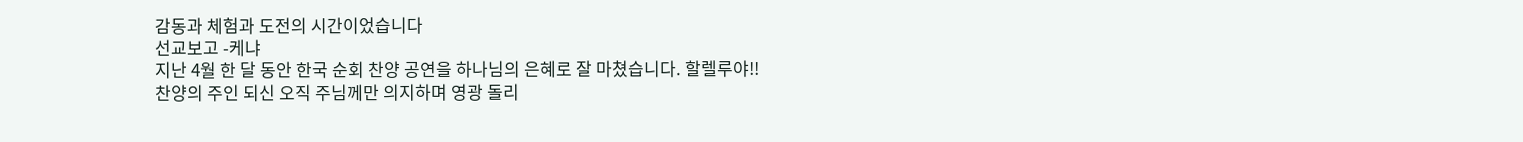감동과 체험과 도전의 시간이었습니다
선교보고 -케냐
지난 4월 한 달 동안 한국 순회 찬양 공연을 하나님의 은혜로 잘 마쳤습니다. 할렐루야!!
찬양의 주인 되신 오직 주님께만 의지하며 영광 돌리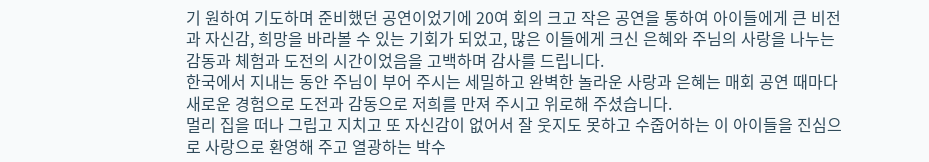기 원하여 기도하며 준비했던 공연이었기에 20여 회의 크고 작은 공연을 통하여 아이들에게 큰 비전과 자신감, 희망을 바라볼 수 있는 기회가 되었고, 많은 이들에게 크신 은혜와 주님의 사랑을 나누는 감동과 체험과 도전의 시간이었음을 고백하며 감사를 드립니다.
한국에서 지내는 동안 주님이 부어 주시는 세밀하고 완벽한 놀라운 사랑과 은혜는 매회 공연 때마다 새로운 경험으로 도전과 감동으로 저희를 만져 주시고 위로해 주셨습니다.
멀리 집을 떠나 그립고 지치고 또 자신감이 없어서 잘 웃지도 못하고 수줍어하는 이 아이들을 진심으로 사랑으로 환영해 주고 열광하는 박수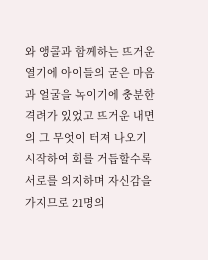와 앵콜과 함께하는 뜨거운 열기에 아이들의 굳은 마음과 얼굴을 녹이기에 충분한 격려가 있었고 뜨거운 내면의 그 무엇이 터져 나오기 시작하여 회를 거듭할수록 서로를 의지하며 자신감을 가지므로 21명의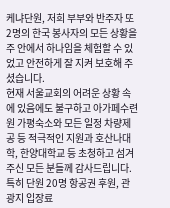케냐단원, 저희 부부와 반주자 또 2명의 한국 봉사자의 모든 상황을 주 안에서 하나임을 체험할 수 있었고 안전하게 잘 지켜 보호해 주셨습니다.
현재 서울교회의 어려운 상황 속에 있음에도 불구하고 아가페수련원 가평숙소와 모든 일정 차량제공 등 적극적인 지원과 호산나대학, 한양대학교 등 초청하고 섬겨 주신 모든 분들께 감사드립니다.
특히 단원 20명 항공권 후원, 관광지 입장료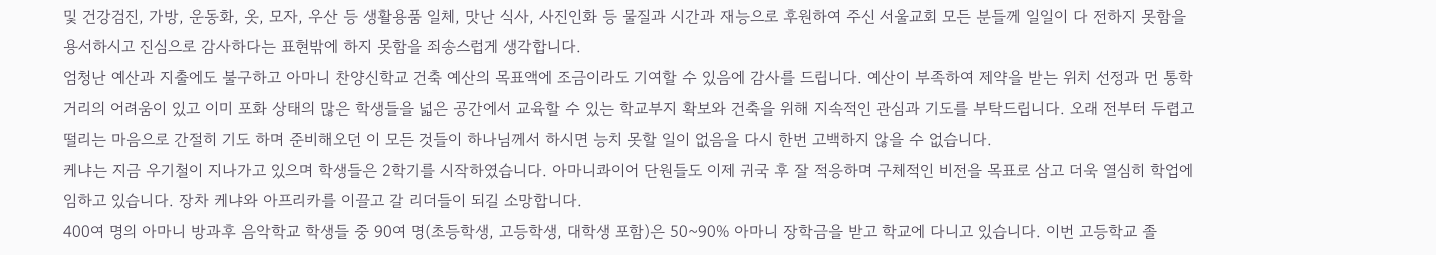및 건강검진, 가방, 운동화, 옷, 모자, 우산 등 생활용품 일체, 맛난 식사, 사진인화 등 물질과 시간과 재능으로 후원하여 주신 서울교회 모든 분들께 일일이 다 전하지 못함을 용서하시고 진심으로 감사하다는 표현밖에 하지 못함을 죄송스럽게 생각합니다.
엄청난 예산과 지출에도 불구하고 아마니 찬양신학교 건축 예산의 목표액에 조금이라도 기여할 수 있음에 감사를 드립니다. 예산이 부족하여 제약을 받는 위치 선정과 먼 통학거리의 어려움이 있고 이미 포화 상태의 많은 학생들을 넓은 공간에서 교육할 수 있는 학교부지 확보와 건축을 위해 지속적인 관심과 기도를 부탁드립니다. 오래 전부터 두렵고 떨리는 마음으로 간절히 기도 하며 준비해오던 이 모든 것들이 하나님께서 하시면 능치 못할 일이 없음을 다시 한번 고백하지 않을 수 없습니다.
케냐는 지금 우기철이 지나가고 있으며 학생들은 2학기를 시작하였습니다. 아마니콰이어 단원들도 이제 귀국 후 잘 적응하며 구체적인 비전을 목표로 삼고 더욱 열심히 학업에 임하고 있습니다. 장차 케냐와 아프리카를 이끌고 갈 리더들이 되길 소망합니다.
400여 명의 아마니 방과후 음악학교 학생들 중 90여 명(초등학생, 고등학생, 대학생 포함)은 50~90% 아마니 장학금을 받고 학교에 다니고 있습니다. 이번 고등학교 졸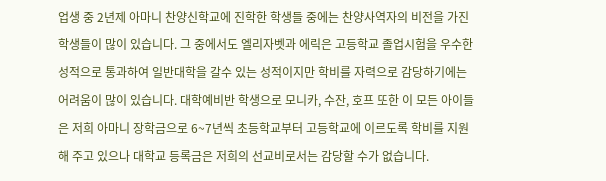업생 중 2년제 아마니 찬양신학교에 진학한 학생들 중에는 찬양사역자의 비전을 가진 학생들이 많이 있습니다. 그 중에서도 엘리자벳과 에릭은 고등학교 졸업시험을 우수한 성적으로 통과하여 일반대학을 갈수 있는 성적이지만 학비를 자력으로 감당하기에는 어려움이 많이 있습니다. 대학예비반 학생으로 모니카, 수잔, 호프 또한 이 모든 아이들은 저희 아마니 장학금으로 6~7년씩 초등학교부터 고등학교에 이르도록 학비를 지원해 주고 있으나 대학교 등록금은 저희의 선교비로서는 감당할 수가 없습니다.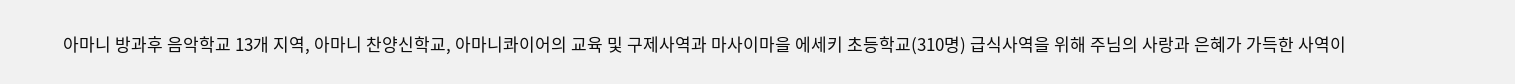아마니 방과후 음악학교 13개 지역, 아마니 찬양신학교, 아마니콰이어의 교육 및 구제사역과 마사이마을 에세키 초등학교(310명) 급식사역을 위해 주님의 사랑과 은혜가 가득한 사역이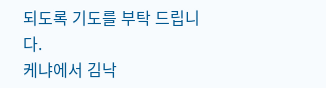되도록 기도를 부탁 드립니다.
케냐에서 김낙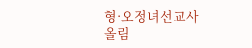형·오정녀선교사 올림